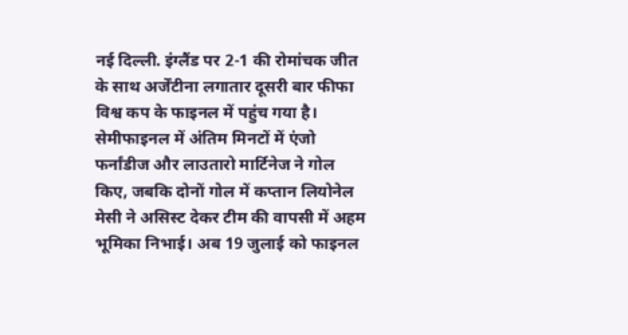नई दिल्ली. इंग्लैंड पर 2-1 की रोमांचक जीत के साथ अर्जेंटीना लगातार दूसरी बार फीफा विश्व कप के फाइनल में पहुंच गया है। सेमीफाइनल में अंतिम मिनटों में एंजो फर्नांडीज और लाउतारो मार्टिनेज ने गोल किए, जबकि दोनों गोल में कप्तान लियोनेल मेसी ने असिस्ट देकर टीम की वापसी में अहम भूमिका निभाई। अब 19 जुलाई को फाइनल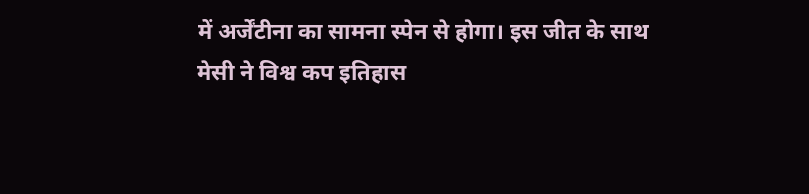में अर्जेंटीना का सामना स्पेन से होगा। इस जीत के साथ मेसी ने विश्व कप इतिहास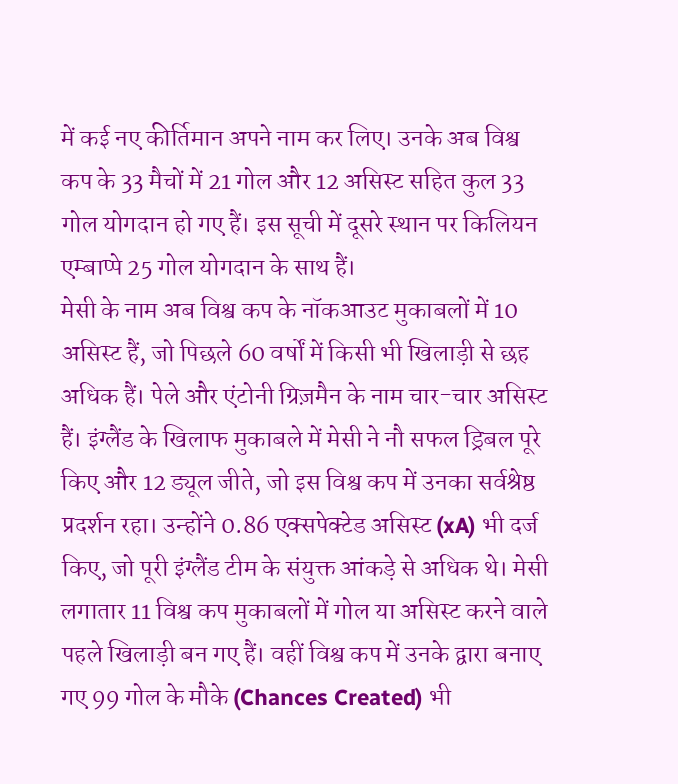में कई नए कीर्तिमान अपने नाम कर लिए। उनके अब विश्व कप के 33 मैचों में 21 गोल और 12 असिस्ट सहित कुल 33 गोल योगदान हो गए हैं। इस सूची में दूसरे स्थान पर किलियन एम्बाप्पे 25 गोल योगदान के साथ हैं।
मेसी के नाम अब विश्व कप के नॉकआउट मुकाबलों में 10 असिस्ट हैं, जो पिछले 60 वर्षों में किसी भी खिलाड़ी से छह अधिक हैं। पेले और एंटोनी ग्रिज़मैन के नाम चार-चार असिस्ट हैं। इंग्लैंड के खिलाफ मुकाबले में मेसी ने नौ सफल ड्रिबल पूरे किए और 12 ड्यूल जीते, जो इस विश्व कप में उनका सर्वश्रेष्ठ प्रदर्शन रहा। उन्होंने 0.86 एक्सपेक्टेड असिस्ट (xA) भी दर्ज किए, जो पूरी इंग्लैंड टीम के संयुक्त आंकड़े से अधिक थे। मेसी लगातार 11 विश्व कप मुकाबलों में गोल या असिस्ट करने वाले पहले खिलाड़ी बन गए हैं। वहीं विश्व कप में उनके द्वारा बनाए गए 99 गोल के मौके (Chances Created) भी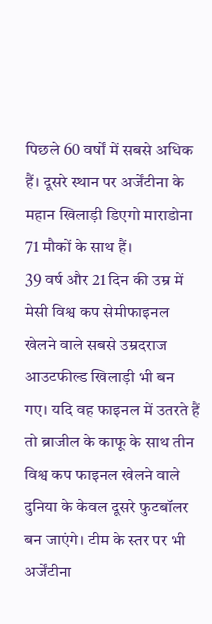पिछले 60 वर्षों में सबसे अधिक हैं। दूसरे स्थान पर अर्जेंटीना के महान खिलाड़ी डिएगो माराडोना 71 मौकों के साथ हैं।
39 वर्ष और 21 दिन की उम्र में मेसी विश्व कप सेमीफाइनल खेलने वाले सबसे उम्रदराज आउटफील्ड खिलाड़ी भी बन गए। यदि वह फाइनल में उतरते हैं तो ब्राजील के काफू के साथ तीन विश्व कप फाइनल खेलने वाले दुनिया के केवल दूसरे फुटबॉलर बन जाएंगे। टीम के स्तर पर भी अर्जेंटीना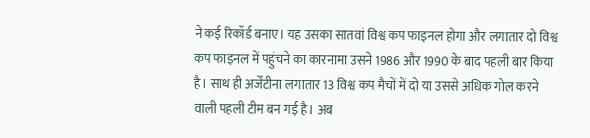ने कई रिकॉर्ड बनाए। यह उसका सातवां विश्व कप फाइनल होगा और लगातार दो विश्व कप फाइनल में पहुंचने का कारनामा उसने 1986 और 1990 के बाद पहली बार किया है। साथ ही अर्जेंटीना लगातार 13 विश्व कप मैचों में दो या उससे अधिक गोल करने वाली पहली टीम बन गई है। अब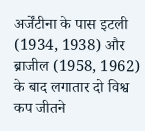अर्जेंटीना के पास इटली (1934, 1938) और ब्राजील (1958, 1962) के बाद लगातार दो विश्व कप जीतने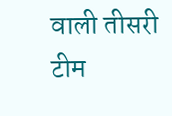वाली तीसरी टीम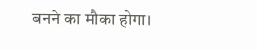बनने का मौका होगा।